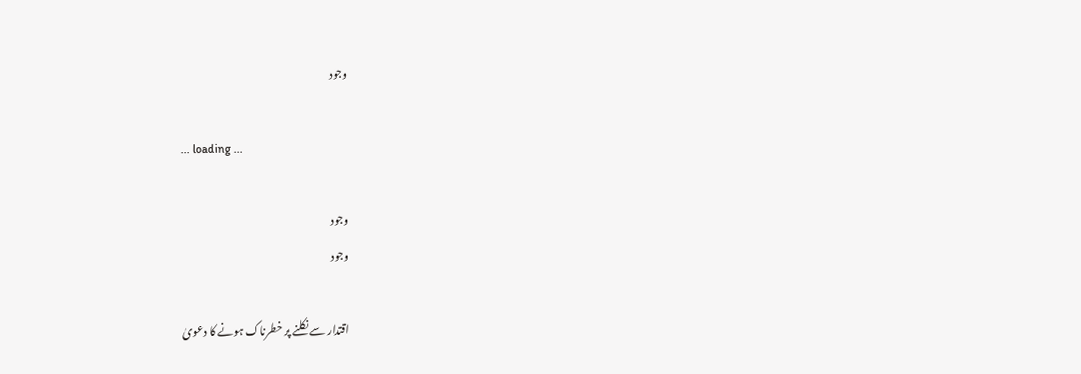وجود

... loading ...

وجود
وجود

اقتدار سے نکلنے پر خطرناک ہونے کا دعویٰ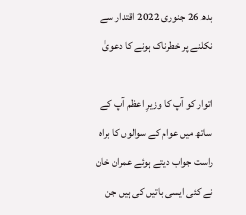بدھ 26 جنوری 2022 اقتدار سے نکلنے پر خطرناک ہونے کا دعویٰ

اتوار کو آپ کا وزیرِ اعظم آپ کے ساتھ میں عوام کے سوالوں کا براہ راست جواب دیتے ہوئے عمران خان نے کئی ایسی باتیں کی ہیں جن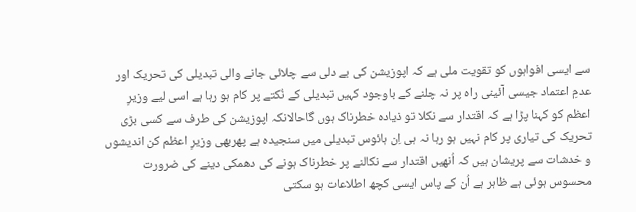سے ایسی افواہوں کو تقویت ملی ہے کہ اپوزیشن کی بے دلی سے چلائی جانے والی تبدیلی کی تحریک اور عدمِ اعتماد جیسی آئینی راہ پر نہ چلنے کے باوجود کہیں تبدیلی کے نُکتے پر کام ہو رہا ہے اسی لیے وزیرِ اعظم کو کہنا پڑا ہے کہ اقتدار سے نکلا تو ذیادہ خطرناک ہوں گاحالانکہ اپوزیشن کی طرف سے کسی بڑی تحریک کی تیاری پر کام نہیں ہو رہا نہ ہی اِن ہائوس تبدیلی میں سنجیدہ ہے پھربھی وزیرِ اعظم کن اندیشوں و خدشات سے پریشان ہیں کہ اُنھیں اقتدار سے نکالنے پر خطرناک ہونے کی دھمکی دینے کی ضرورت محسوس ہوئی ہے ظاہر ہے اُن کے پاس ایسی کچھ اطلاعات ہو سکتی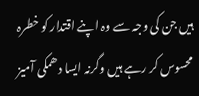ہیں جن کی وجہ سے وہ اپنے اقتدار کو خطرہ محسوس کر رہے ہیں وگرنہ ایسا دھمکی آمیز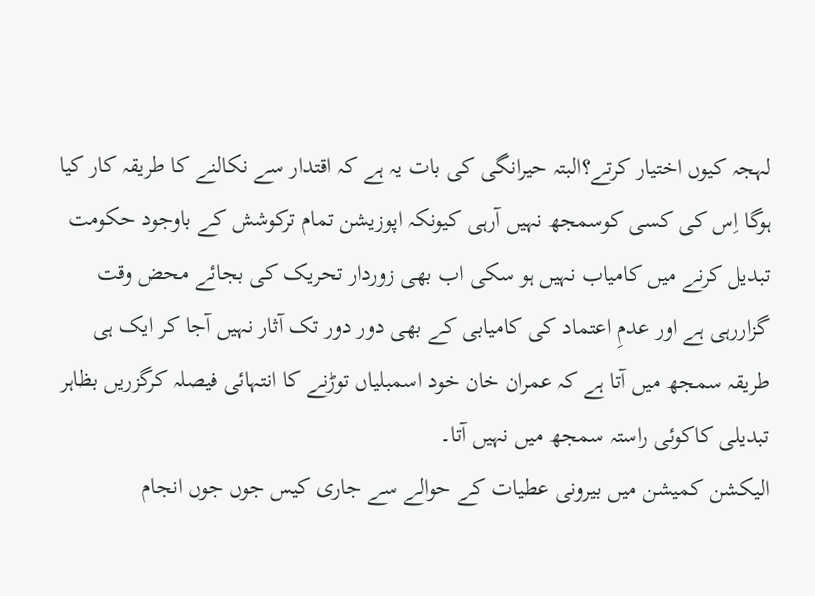لہجہ کیوں اختیار کرتے؟البتہ حیرانگی کی بات یہ ہے کہ اقتدار سے نکالنے کا طریقہ کار کیا ہوگا اِس کی کسی کوسمجھ نہیں آرہی کیونکہ اپوزیشن تمام ترکوشش کے باوجود حکومت تبدیل کرنے میں کامیاب نہیں ہو سکی اب بھی زوردار تحریک کی بجائے محض وقت گزاررہی ہے اور عدمِ اعتماد کی کامیابی کے بھی دور دور تک آثار نہیں آجا کر ایک ہی طریقہ سمجھ میں آتا ہے کہ عمران خان خود اسمبلیاں توڑنے کا انتہائی فیصلہ کرگزریں بظاہر تبدیلی کاکوئی راستہ سمجھ میں نہیں آتا۔
الیکشن کمیشن میں بیرونی عطیات کے حوالے سے جاری کیس جوں جوں انجام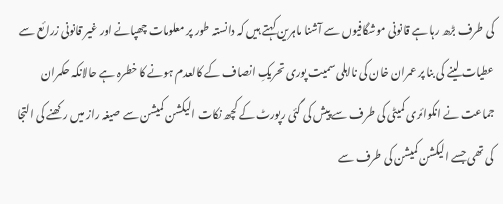کی طرف بڑھ رہا ہے قانونی موشگافیوں سے آشنا ماہرین کہتے ہیں کہ دانستہ طور پر معلومات چھپانے اور غیر قانونی زرائع سے عطیات لینے کی بنا پر عمران خان کی نااہلی سمیت پوری تحریکِ انصاف کے کالعدم ہونے کا خطرہ ہے حالانکہ حکمران جماعت نے انکوائری کمیٹی کی طرف سے پیش کی گئی رپورٹ کے کچھ نکات الیکشن کمیشن سے صیغہ راز میں رکھنے کی التجا کی تھی جسے الیکشن کمیشن کی طرف سے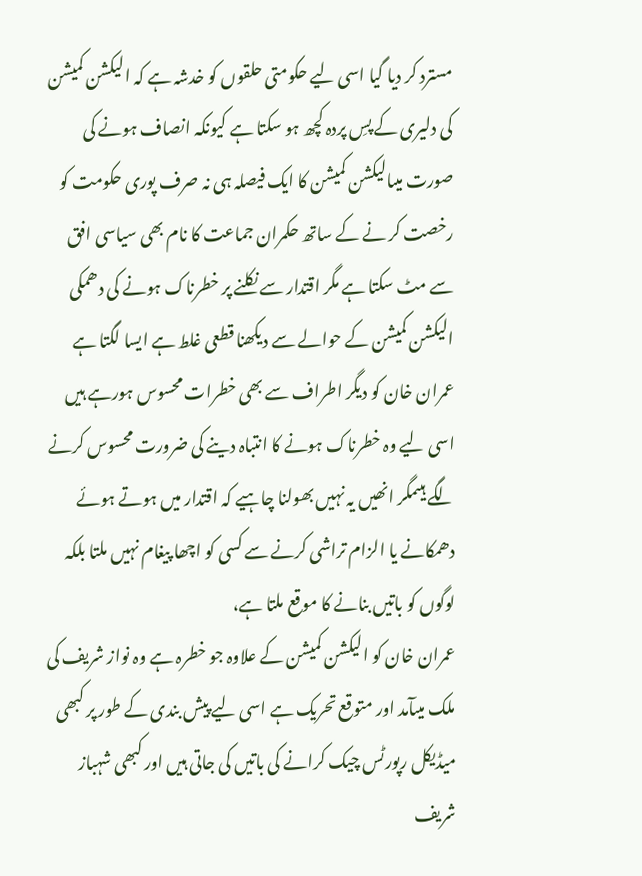مسترد کر دیا گیا اسی لیے حکومتی حلقوں کو خدشہ ہے کہ الیکشن کمیشن کی دلیری کے پسِ پردہ کچھ ہو سکتا ہے کیونکہ انصاف ہونے کی صورت میںالیکشن کمیشن کا ایک فیصلہ ہی نہ صرف پوری حکومت کو رخصت کر نے کے ساتھ حکمران جماعت کا نام بھی سیاسی افق سے مٹ سکتا ہے مگر اقتدار سے نکلنے پر خطرناک ہونے کی دھمکی الیکشن کمیشن کے حوالے سے دیکھنا قطعی غلط ہے ایسا لگتا ہے عمران خان کو دیگر اطراف سے بھی خطرات محسوس ہورہے ہیں اسی لیے وہ خطرناک ہونے کا انتباہ دینے کی ضرورت محسوس کرنے لگے ہیںمگر انھیں یہ نہیں بھولنا چاہیے کہ اقتدار میں ہوتے ہوئے دھمکانے یا الزام تراشی کرنے سے کسی کو اچھا پیغام نہیں ملتا بلکہ لوگوں کو باتیں بنانے کا موقع ملتا ہے،
عمران خان کو الیکشن کمیشن کے علاوہ جو خطرہ ہے وہ نواز شریف کی ملک میںآمد اور متوقع تحریک ہے اسی لیے پیش بندی کے طور پر کبھی میڈیکل رپورٹس چیک کرانے کی باتیں کی جاتی ہیں اور کبھی شہباز شریف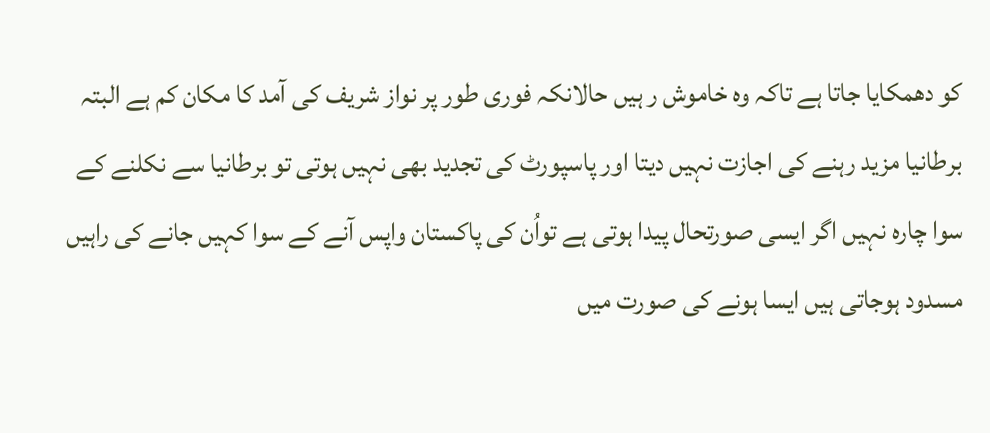کو دھمکایا جاتا ہے تاکہ وہ خاموش ر ہیں حالانکہ فوری طور پر نواز شریف کی آمد کا مکان کم ہے البتہ برطانیا مزید رہنے کی اجازت نہیں دیتا اور پاسپورٹ کی تجدید بھی نہیں ہوتی تو برطانیا سے نکلنے کے سوا چارہ نہیں اگر ایسی صورتحال پیدا ہوتی ہے تواُن کی پاکستان واپس آنے کے سوا کہیں جانے کی راہیں مسدود ہوجاتی ہیں ایسا ہونے کی صورت میں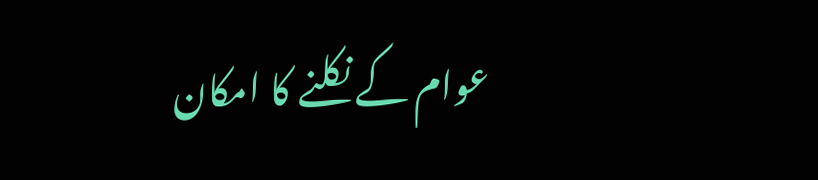عوام کے نکلنے کا امکان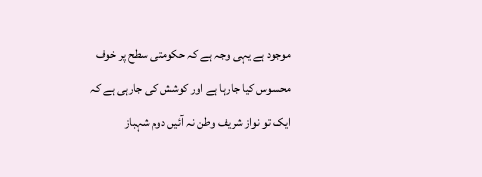موجود ہے یہی وجہ ہے کہ حکومتی سطح پر خوف محسوس کیا جارہا ہے اور کوشش کی جارہی ہے کہ ایک تو نواز شریف وطن نہ آئیں دوم شہباز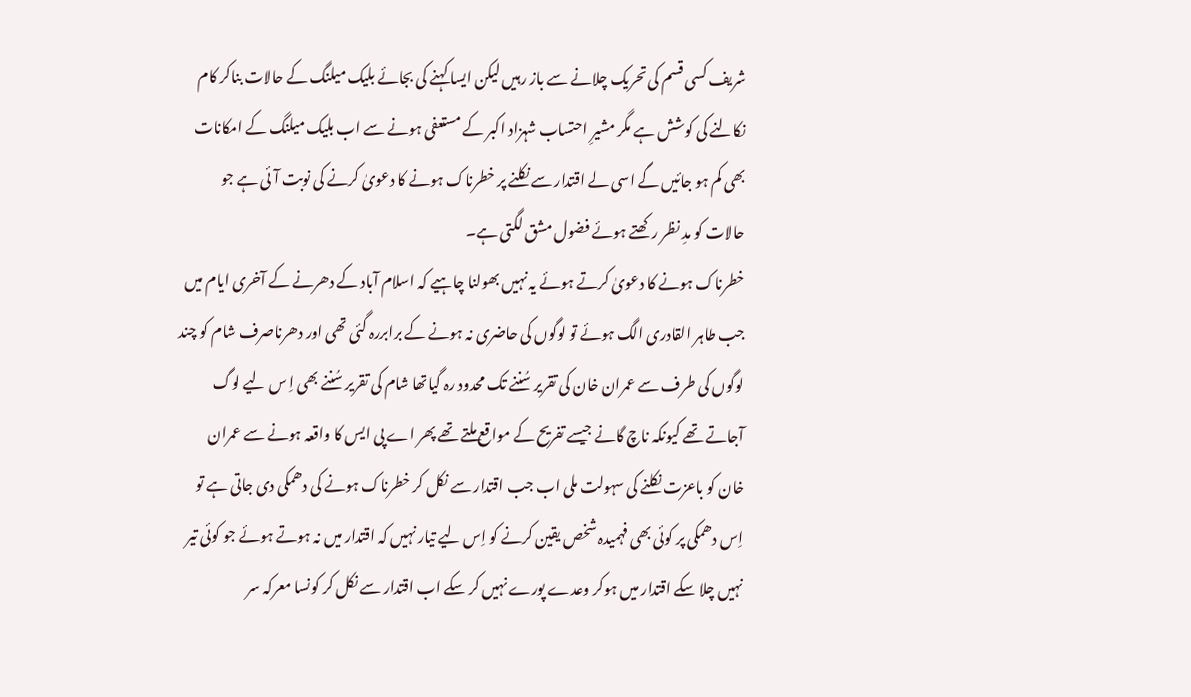شریف کسی قسم کی تحریک چلانے سے باز رہیں لیکن ایسا کہنے کی بجائے بلیک میلنگ کے حالات بناکر کام نکالنے کی کوشش ہے مگر مشیرِ احتساب شہزاد اکبر کے مستعفی ہونے سے اب بلیک میلنگ کے امکانات بھی کم ہو جائیں گے اسی لے اقتدار سے نکلنے پر خطرناک ہونے کا دعویٰ کرنے کی نوبت آئی ہے جو حالات کو مدِ نظر رکھتے ہوئے فضول مشق لگتی ہے۔
خطرناک ہونے کا دعویٰ کرتے ہوئے یہ نہیں بھولنا چاہیے کہ اسلام آباد کے دھرنے کے آخری ایام میں جب طاہر القادری الگ ہوئے تو لوگوں کی حاضری نہ ہونے کے برابررہ گئی تھی اور دھرناصرف شام کو چند لوگوں کی طرف سے عمران خان کی تقریر سُننے تک محدود رہ گیاتھا شام کی تقریر سُننے بھی اِ س لیے لوگ آجاتے تھے کیونکہ ناچ گانے جیسے تفریح کے مواقع ملتے تھے پھر اے پی ایس کا واقعہ ہونے سے عمران خان کو باعزت نکلنے کی سہولت ملی اب جب اقتدار سے نکل کر خطرناک ہونے کی دھمکی دی جاتی ہے تو اِس دھمکی پر کوئی بھی فہمیدہ شخص یقین کرنے کو اِس لیے تیار نہیں کہ اقتدار میں نہ ہوتے ہوئے جو کوئی تیر نہیں چلا سکے اقتدار میں ہوکر وعدے پورے نہیں کر سکے اب اقتدار سے نکل کر کونسا معرکہ سر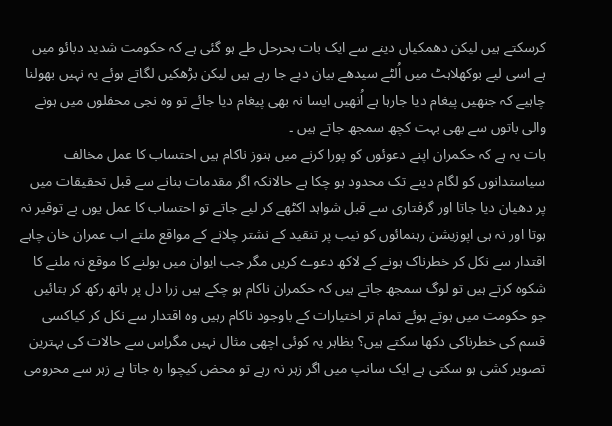کرسکتے ہیں لیکن دھمکیاں دینے سے ایک بات بحرحل طے ہو گئی ہے کہ حکومت شدید دبائو میں ہے اسی لیے بوکھلاہٹ میں اُلٹے سیدھے بیان دیے جا رہے ہیں لیکن بڑھکیں لگاتے ہوئے یہ نہیں بھولنا چاہیے کہ جنھیں پیغام دیا جارہا ہے اُنھیں ایسا نہ بھی پیغام دیا جائے تو وہ نجی محفلوں میں ہونے والی باتوں سے بھی بہت کچھ سمجھ جاتے ہیں ۔
بات یہ ہے کہ حکمران اپنے دعوئوں کو پورا کرنے میں ہنوز ناکام ہیں احتساب کا عمل مخالف سیاستدانوں کو لگام دینے تک محدود ہو چکا ہے حالانکہ اگر مقدمات بنانے سے قبل تحقیقات میں پر دھیان دیا جاتا اور گرفتاری سے قبل شواہد اکٹھے کر لیے جاتے تو احتساب کا عمل یوں بے توقیر نہ ہوتا اور نہ ہی اپوزیشن رہنمائوں کو نیب پر تنقید کے نشتر چلانے کے مواقع ملتے اب عمران خان چاہے اقتدار سے نکل کر خطرناک ہونے کے لاکھ دعوے کریں مگر جب ایوان میں بولنے کا موقع نہ ملنے کا شکوہ کرتے ہیں تو لوگ سمجھ جاتے ہیں کہ حکمران ناکام ہو چکے ہیں زرا دل پر ہاتھ رکھ کر بتائیں جو حکومت میں ہوتے ہوئے تمام تر اختیارات کے باوجود ناکام رہیں وہ اقتدار سے نکل کر کیاکسی قسم کی خطرناکی دکھا سکتے ہیں؟ بظاہر یہ کوئی اچھی مثال نہیں مگراِس سے حالات کی بہترین تصویر کشی ہو سکتی ہے ایک سانپ میں اگر زہر نہ رہے تو محض کیچوا رہ جاتا ہے زہر سے محرومی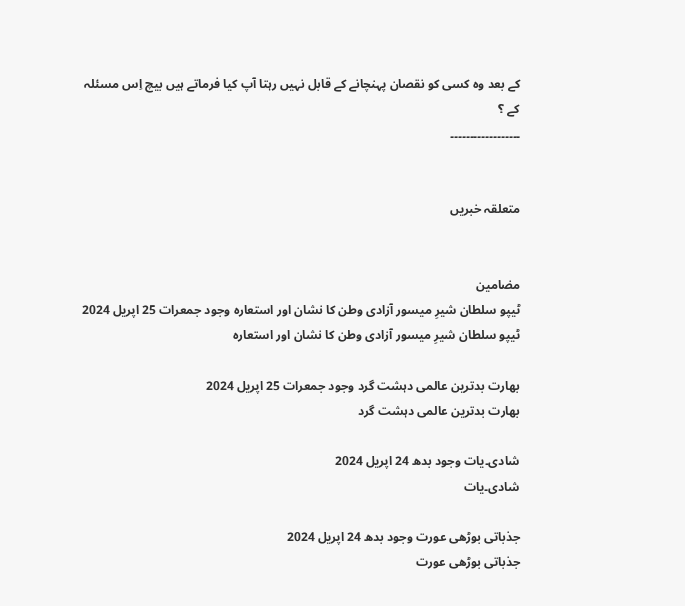کے بعد وہ کسی کو نقصان پہنچانے کے قابل نہیں رہتا آپ کیا فرماتے ہیں بیچ اِس مسئلہ کے ؟
۔۔۔۔۔۔۔۔۔۔۔۔۔۔۔۔۔۔


متعلقہ خبریں


مضامین
ٹیپو سلطان شیرِ میسور آزادی وطن کا نشان اور استعارہ وجود جمعرات 25 اپریل 2024
ٹیپو سلطان شیرِ میسور آزادی وطن کا نشان اور استعارہ

بھارت بدترین عالمی دہشت گرد وجود جمعرات 25 اپریل 2024
بھارت بدترین عالمی دہشت گرد

شادی۔یات وجود بدھ 24 اپریل 2024
شادی۔یات

جذباتی بوڑھی عورت وجود بدھ 24 اپریل 2024
جذباتی بوڑھی عورت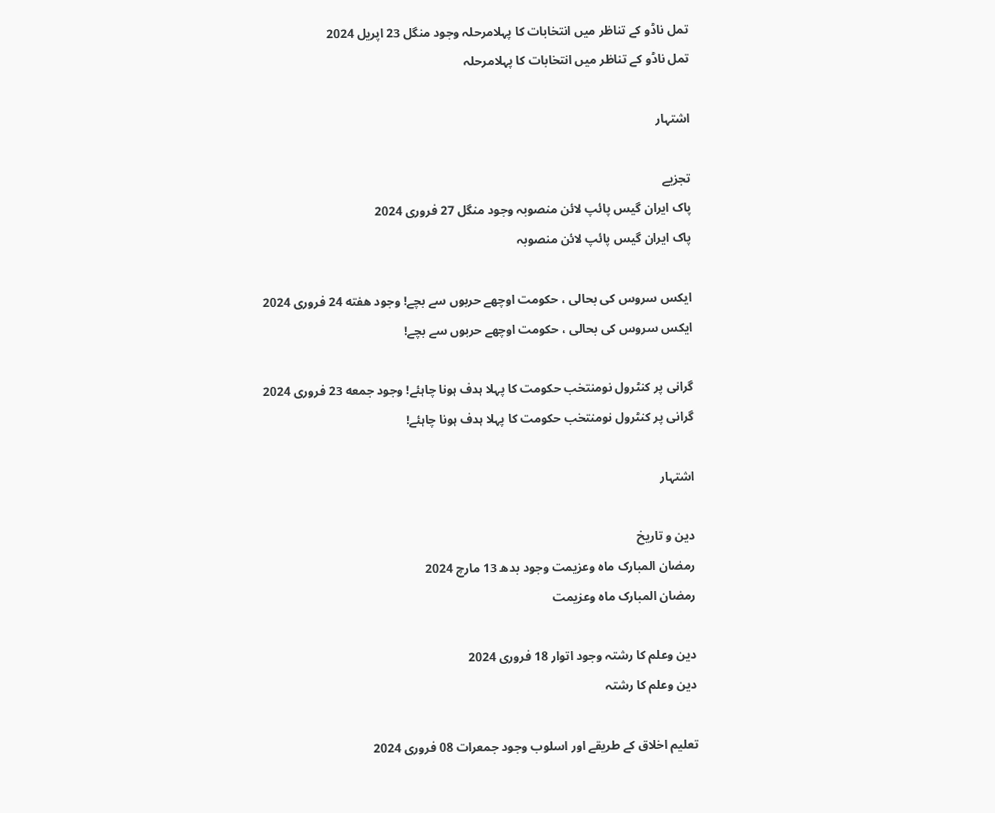تمل ناڈو کے تناظر میں انتخابات کا پہلامرحلہ وجود منگل 23 اپریل 2024
تمل ناڈو کے تناظر میں انتخابات کا پہلامرحلہ

اشتہار

تجزیے
پاک ایران گیس پائپ لائن منصوبہ وجود منگل 27 فروری 2024
پاک ایران گیس پائپ لائن منصوبہ

ایکس سروس کی بحالی ، حکومت اوچھے حربوں سے بچے! وجود هفته 24 فروری 2024
ایکس سروس کی بحالی ، حکومت اوچھے حربوں سے بچے!

گرانی پر کنٹرول نومنتخب حکومت کا پہلا ہدف ہونا چاہئے! وجود جمعه 23 فروری 2024
گرانی پر کنٹرول نومنتخب حکومت کا پہلا ہدف ہونا چاہئے!

اشتہار

دین و تاریخ
رمضان المبارک ماہ وعزیمت وجود بدھ 13 مارچ 2024
رمضان المبارک ماہ وعزیمت

دین وعلم کا رشتہ وجود اتوار 18 فروری 2024
دین وعلم کا رشتہ

تعلیم اخلاق کے طریقے اور اسلوب وجود جمعرات 08 فروری 2024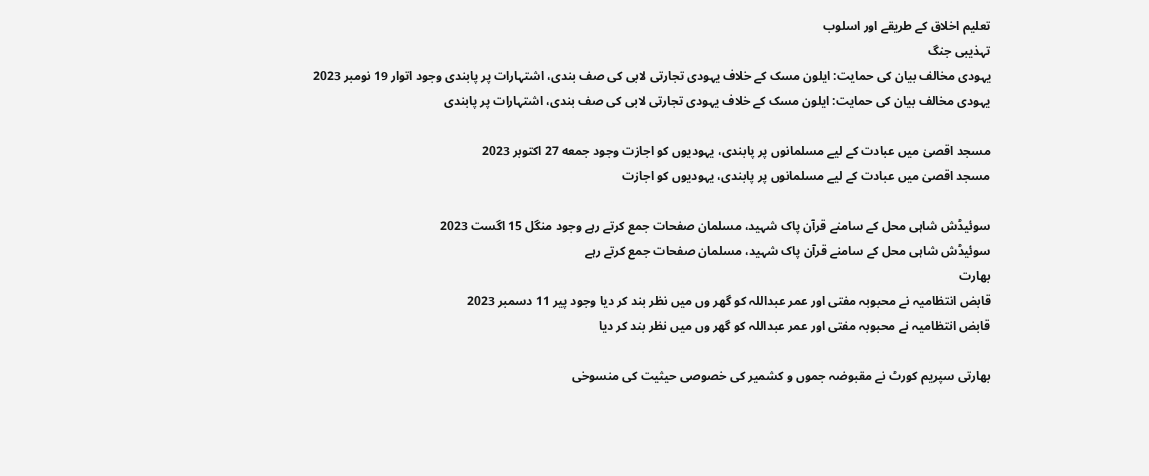تعلیم اخلاق کے طریقے اور اسلوب
تہذیبی جنگ
یہودی مخالف بیان کی حمایت: ایلون مسک کے خلاف یہودی تجارتی لابی کی صف بندی، اشتہارات پر پابندی وجود اتوار 19 نومبر 2023
یہودی مخالف بیان کی حمایت: ایلون مسک کے خلاف یہودی تجارتی لابی کی صف بندی، اشتہارات پر پابندی

مسجد اقصیٰ میں عبادت کے لیے مسلمانوں پر پابندی، یہودیوں کو اجازت وجود جمعه 27 اکتوبر 2023
مسجد اقصیٰ میں عبادت کے لیے مسلمانوں پر پابندی، یہودیوں کو اجازت

سوئیڈش شاہی محل کے سامنے قرآن پاک شہید، مسلمان صفحات جمع کرتے رہے وجود منگل 15 اگست 2023
سوئیڈش شاہی محل کے سامنے قرآن پاک شہید، مسلمان صفحات جمع کرتے رہے
بھارت
قابض انتظامیہ نے محبوبہ مفتی اور عمر عبداللہ کو گھر وں میں نظر بند کر دیا وجود پیر 11 دسمبر 2023
قابض انتظامیہ نے محبوبہ مفتی اور عمر عبداللہ کو گھر وں میں نظر بند کر دیا

بھارتی سپریم کورٹ نے مقبوضہ جموں و کشمیر کی خصوصی حیثیت کی منسوخی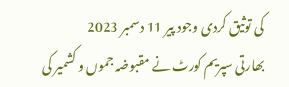کی توثیق کردی وجود پیر 11 دسمبر 2023
بھارتی سپریم کورٹ نے مقبوضہ جموں و کشمیر کی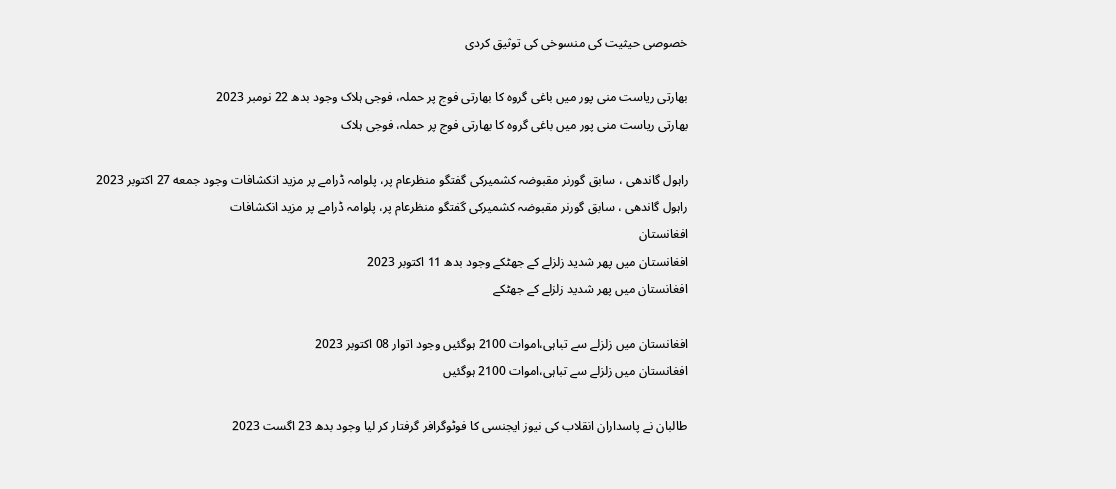خصوصی حیثیت کی منسوخی کی توثیق کردی

بھارتی ریاست منی پور میں باغی گروہ کا بھارتی فوج پر حملہ، فوجی ہلاک وجود بدھ 22 نومبر 2023
بھارتی ریاست منی پور میں باغی گروہ کا بھارتی فوج پر حملہ، فوجی ہلاک

راہول گاندھی ، سابق گورنر مقبوضہ کشمیرکی گفتگو منظرعام پر، پلوامہ ڈرامے پر مزید انکشافات وجود جمعه 27 اکتوبر 2023
راہول گاندھی ، سابق گورنر مقبوضہ کشمیرکی گفتگو منظرعام پر، پلوامہ ڈرامے پر مزید انکشافات
افغانستان
افغانستان میں پھر شدید زلزلے کے جھٹکے وجود بدھ 11 اکتوبر 2023
افغانستان میں پھر شدید زلزلے کے جھٹکے

افغانستان میں زلزلے سے تباہی،اموات 2100 ہوگئیں وجود اتوار 08 اکتوبر 2023
افغانستان میں زلزلے سے تباہی،اموات 2100 ہوگئیں

طالبان نے پاسداران انقلاب کی نیوز ایجنسی کا فوٹوگرافر گرفتار کر لیا وجود بدھ 23 اگست 2023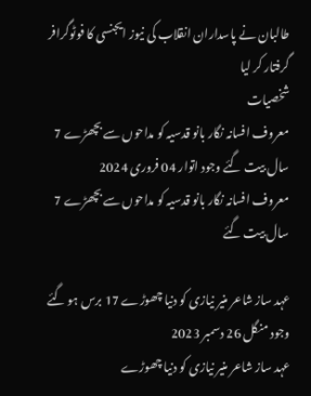طالبان نے پاسداران انقلاب کی نیوز ایجنسی کا فوٹوگرافر گرفتار کر لیا
شخصیات
معروف افسانہ نگار بانو قدسیہ کو مداحوں سے بچھڑے 7 سال بیت گئے وجود اتوار 04 فروری 2024
معروف افسانہ نگار بانو قدسیہ کو مداحوں سے بچھڑے 7 سال بیت گئے

عہد ساز شاعر منیر نیازی کو دنیا چھوڑے 17 برس ہو گئے وجود منگل 26 دسمبر 2023
عہد ساز شاعر منیر نیازی کو دنیا چھوڑے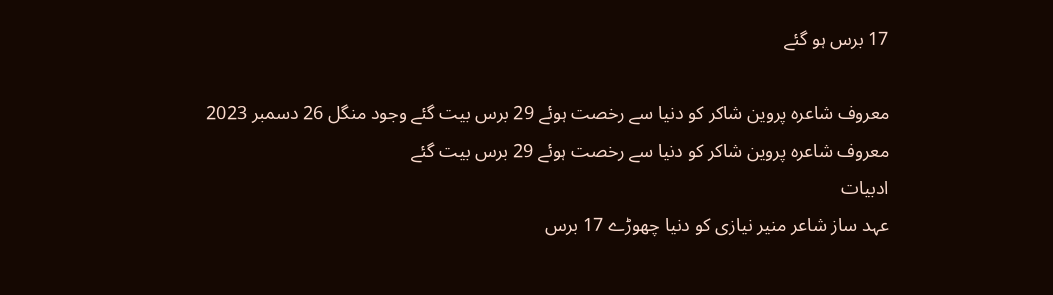17 برس ہو گئے

معروف شاعرہ پروین شاکر کو دنیا سے رخصت ہوئے 29 برس بیت گئے وجود منگل 26 دسمبر 2023
معروف شاعرہ پروین شاکر کو دنیا سے رخصت ہوئے 29 برس بیت گئے
ادبیات
عہد ساز شاعر منیر نیازی کو دنیا چھوڑے 17 برس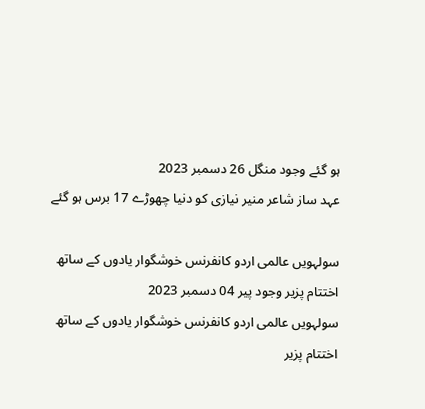ہو گئے وجود منگل 26 دسمبر 2023
عہد ساز شاعر منیر نیازی کو دنیا چھوڑے 17 برس ہو گئے

سولہویں عالمی اردو کانفرنس خوشگوار یادوں کے ساتھ اختتام پزیر وجود پیر 04 دسمبر 2023
سولہویں عالمی اردو کانفرنس خوشگوار یادوں کے ساتھ اختتام پزیر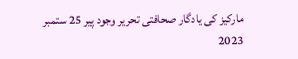مارکیز کی یادگار صحافتی تحریر وجود پیر 25 ستمبر 2023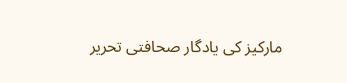مارکیز کی یادگار صحافتی تحریر